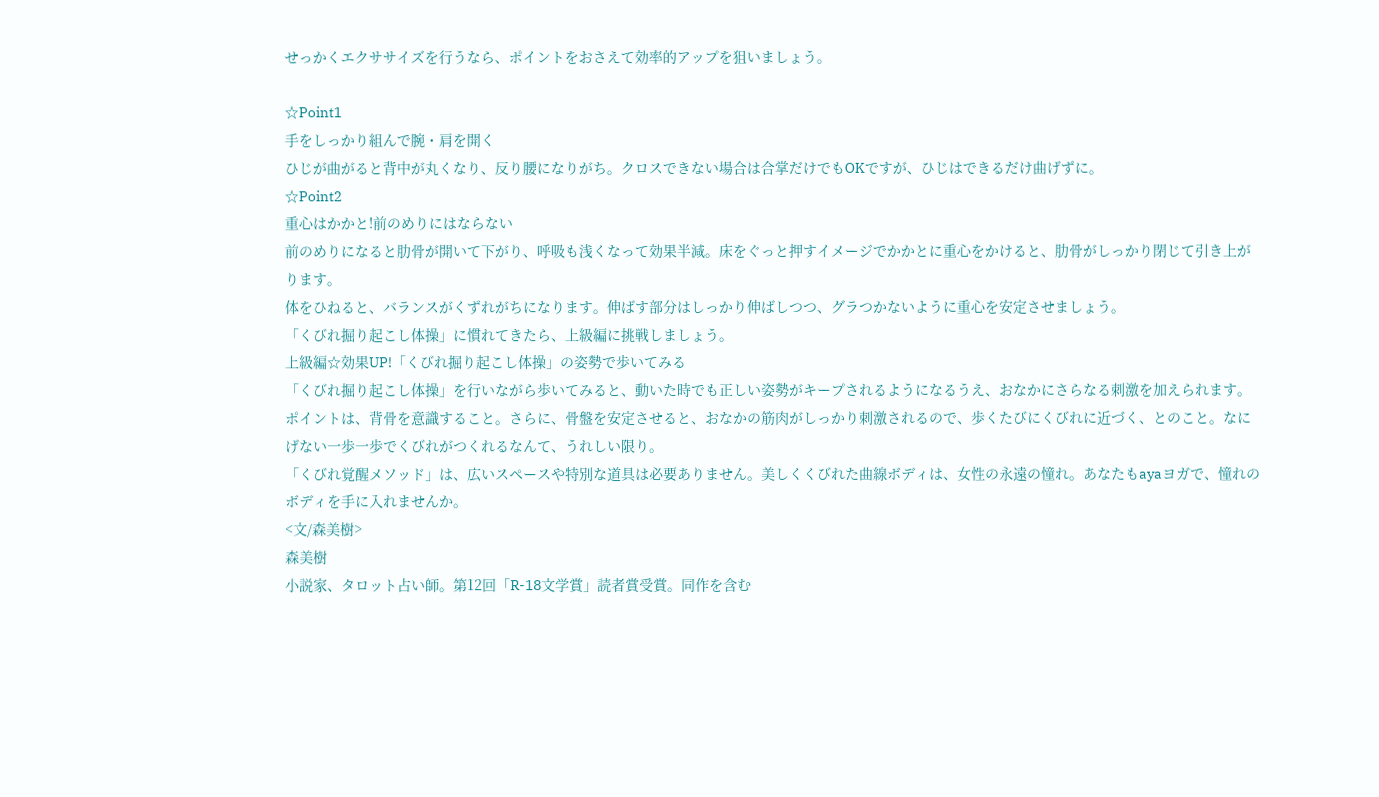せっかくエクササイズを行うなら、ポイントをおさえて効率的アップを狙いましょう。

☆Point1
手をしっかり組んで腕・肩を開く
ひじが曲がると背中が丸くなり、反り腰になりがち。クロスできない場合は合掌だけでもOKですが、ひじはできるだけ曲げずに。
☆Point2
重心はかかと!前のめりにはならない
前のめりになると肋骨が開いて下がり、呼吸も浅くなって効果半減。床をぐっと押すイメージでかかとに重心をかけると、肋骨がしっかり閉じて引き上がります。
体をひねると、バランスがくずれがちになります。伸ばす部分はしっかり伸ばしつつ、グラつかないように重心を安定させましょう。
「くびれ掘り起こし体操」に慣れてきたら、上級編に挑戦しましょう。
上級編☆効果UP!「くびれ掘り起こし体操」の姿勢で歩いてみる
「くびれ掘り起こし体操」を行いながら歩いてみると、動いた時でも正しい姿勢がキープされるようになるうえ、おなかにさらなる刺激を加えられます。
ポイントは、背骨を意識すること。さらに、骨盤を安定させると、おなかの筋肉がしっかり刺激されるので、歩くたびにくびれに近づく、とのこと。なにげない一歩一歩でくびれがつくれるなんて、うれしい限り。
「くびれ覚醒メソッド」は、広いスペースや特別な道具は必要ありません。美しくくびれた曲線ボディは、女性の永遠の憧れ。あなたもayaヨガで、憧れのボディを手に入れませんか。
<文/森美樹>
森美樹
小説家、タロット占い師。第12回「R-18文学賞」読者賞受賞。同作を含む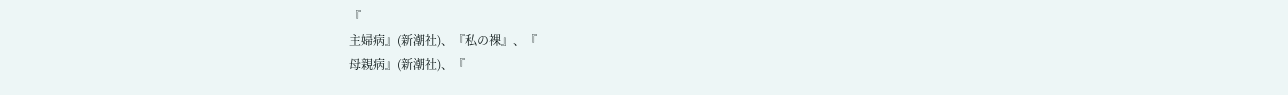『
主婦病』(新潮社)、『私の裸』、『
母親病』(新潮社)、『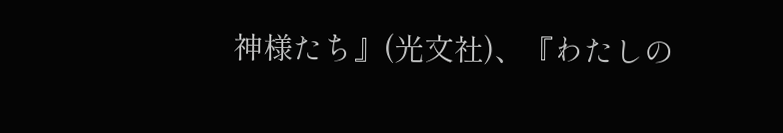神様たち』(光文社)、『わたしの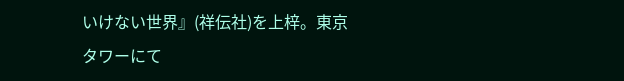いけない世界』(祥伝社)を上梓。東京タワーにて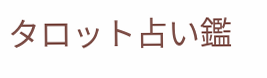タロット占い鑑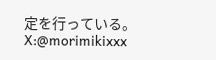定を行っている。
X:@morimikixxx